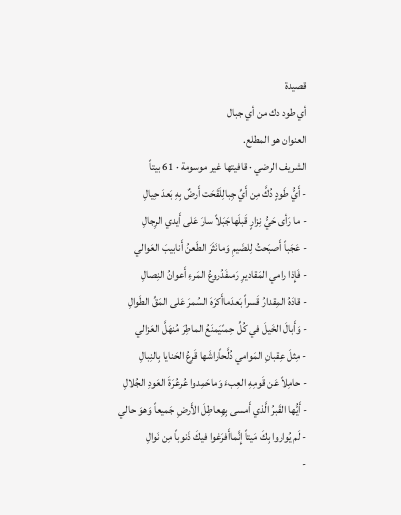قصيدة
أي طود دك من أي جبال
العنوان هو المطلع.
الشريف الرضي · قافيتها غير موسومة · 61 بيتاً
- أَيُّ طَودٍ دُكَّ مِن أَيِّ جِبالِلَقَحَت أَرضٌ بِهِ بَعدَ حِيالِ
- ما رَأى حَيُّ نِزارٍ قَبلَهاجَبَلاً سارَ عَلى أَيدي الرِجالِ
- عَجَباً أَصبَحتُ لِلضَيمِ وَمانَثَرَ الطَعنُ أَنابيبَ العَوالي
- فَإِذا رامي المَقاديرِ رَمىفَدُروعُ المَرءِ أَعوانُ النِصالِ
- قادَهُ المِقدارُ قَسراً بَعدَماأَكرَهَ السُمرَ عَلى المَقِّ الطَوالِ
- وَأَبالَ الخَيلَ في كُلِّ حِمىًيَمنَعُ الماطِرَ مُنهَلَّ العَزالي
- مِثلَ عِقبانِ المَوامي دُلَّحاًراشَها قَرعُ الحَنايا بِالنِبالِ
- حامِلاً عَن قَومِهِ العِبءَ وَماحَمِدوا عُرعُرَةَ العَودِ الجُلالِ
- أَيُّها القَبرُ الَّذي أَمسى بِهِعاطِلَ الأَرضِ جَميعاً وَهوَ حالي
- لَم يُواروا بِكَ مَيتاً إِنَّماأَفرَغوا فيكَ ذَنوباً مِن نَوالِ
-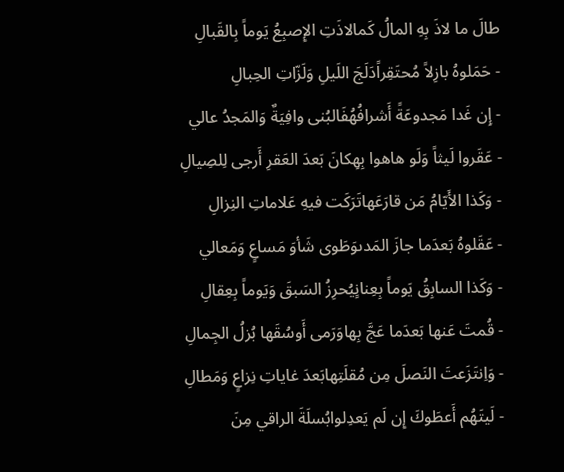طالَ ما لاذَ بِهِ المالُ كَمالاذَتِ الإِصبِعُ يَوماً بِالقَبالِ
- حَمَلوهُ بازِلاً مُحتَقِراًدَلَجَ اللَيلِ وَلَزّاتِ الحِبالِ
- إِن غَدا مَجدوعَةً أَشرافُهُفَالبُنى وافِيَةٌ وَالمَجدُ عالي
- عَقَروا لَيثاً وَلَو هاهوا بِهِكانَ بَعدَ العَقرِ أَرجى لِلصِيالِ
- وَكَذا الأَيّامُ مَن قارَعَهاتَرَكَت فيهِ عَلاماتِ النِزالِ
- عَقَلوهُ بَعدَما جازَ المَدىوَطَوى شَأوَ مَساعٍ وَمَعالي
- وَكَذا السابِقُ يَوماً بِعِنانٍيُحرِزُ السَبقَ وَيَوماً بِعِقالِ
- قُمتَ عَنها بَعدَما عَجَّ بِهاوَرَمى أَوسُقَها بُزلُ الجِمالِ
- وَاِنتَزَعتَ النَصلَ مِن مُقلَتِهابَعدَ غاياتِ نِزاعٍ وَمَطالِ
- لَيتَهُم أَعطَوكَ إِن لَم يَعدِلوابُسلَةَ الراقي مِنَ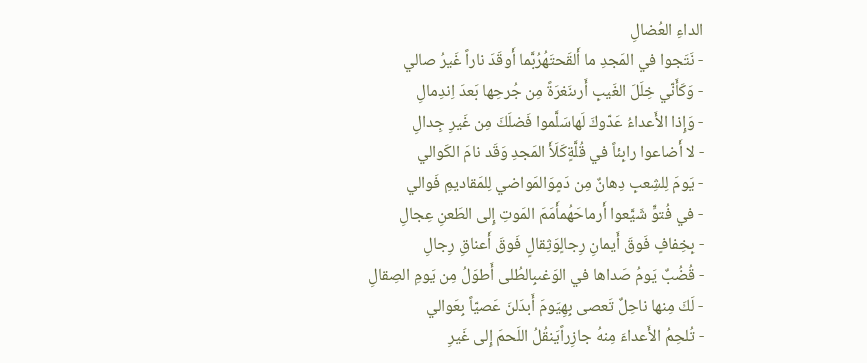الداءِ العُضالِ
- نَتَجوا في المَجدِ ما أَلقَحتَهُرُبَّما أَوقَدَ ناراً غَيرُ صالي
- وَكَأَنّي خِلَلَ الغَيبِ أَرىنَغرَةً مِن جُرحِها بَعدَ اِندِمالِ
- وَإِذا الأَعداءُ عَدّوكَ لَهاسَلَّموا فَضلَكَ مِن غَيرِ جِدالِ
- لا أَضاعوا رابِئاً في قُلَّةٍكَلَأَ المَجدِ وَقَد نامَ الكَوالي
- يَومَ لِلشِعبِ دِهانٌ مِن دَمٍوَالمَواضي لِلمَقاديمِ فَوالي
- في فُتوٍّ شَيَّعوا أَرماحَهُمأَمَمَ المَوتِ إِلى الطَعنِ عِجالِ
- بِخِفافٍ فَوقَ أَيمانِ رِجالٍوَثِقالٍ فَوقَ أَعناقِ رِجالِ
- قُضُبٌ يَومُ صَداها في الوَغىبِالطُلى أَطوَلُ مِن يَومِ الصِقالِ
- لَكَ مِنها ناحِلٌ تَعصى بِهِيَومَ أَبدَلنَ عَصيّاً بِعَوالي
- تُلحِمُ الأَعداءَ مِنهُ جازِراًيَنقُلُ اللَحمَ إِلى غَيرِ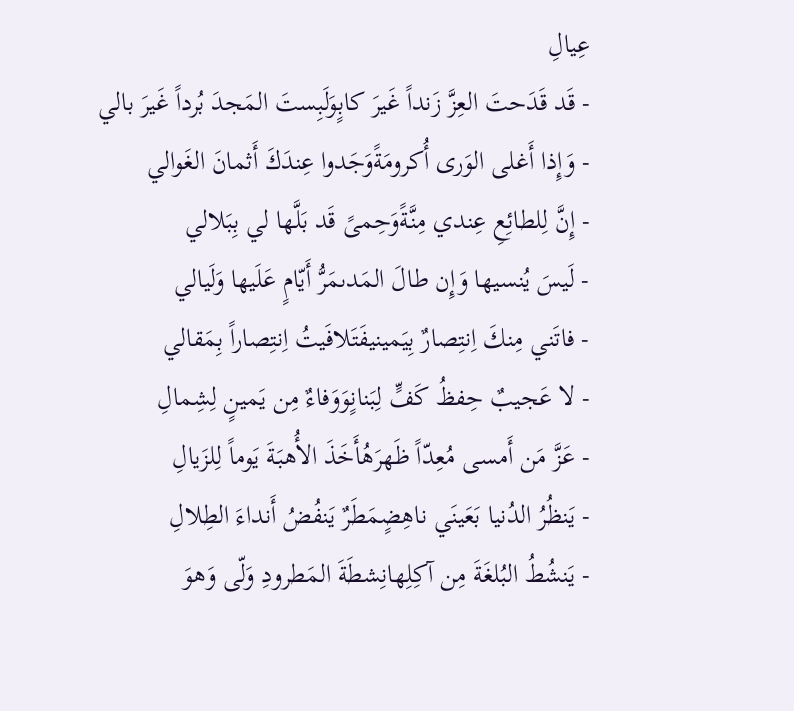عِيالِ
- قَد قَدَحتَ العِزَّ زَنداً غَيرَ كابٍوَلَبِستَ المَجدَ بُرداً غَيرَ بالي
- وَإِذا أَغلى الوَرى أُكرومَةًوَجَدوا عِندَكَ أَثمانَ الغَوالي
- إِنَّ لِلطائِعِ عِندي مِنَّةًوَحِمىً قَد بَلَّها لي بِبَلالي
- لَيسَ يُنسيها وَإِن طالَ المَدىمَرُّ أَيّامٍ عَلَيها وَلَيالي
- فاتَني مِنكَ اِنتِصارٌ بِيَمينيفَتَلافَيتُ اِنتِصاراً بِمَقالي
- لا عَجيبٌ حِفظُ كَفٍّ لِبَنانٍوَوَفاءٌ مِن يَمينٍ لِشِمالِ
- عَزَّ مَن أَمسى مُعِدّاً ظَهرَهُأَخَذَ الأُهبَةَ يَوماً لِلزَيالِ
- يَنظُرُ الدُنيا بَعَينَي ناهِضٍمَطَرٌ يَنفُضُ أَنداءَ الطِلالِ
- يَنشُطُ البُلغَةَ مِن آكِلِهانِشطَةَ المَطرودِ وَلّى وَهوَ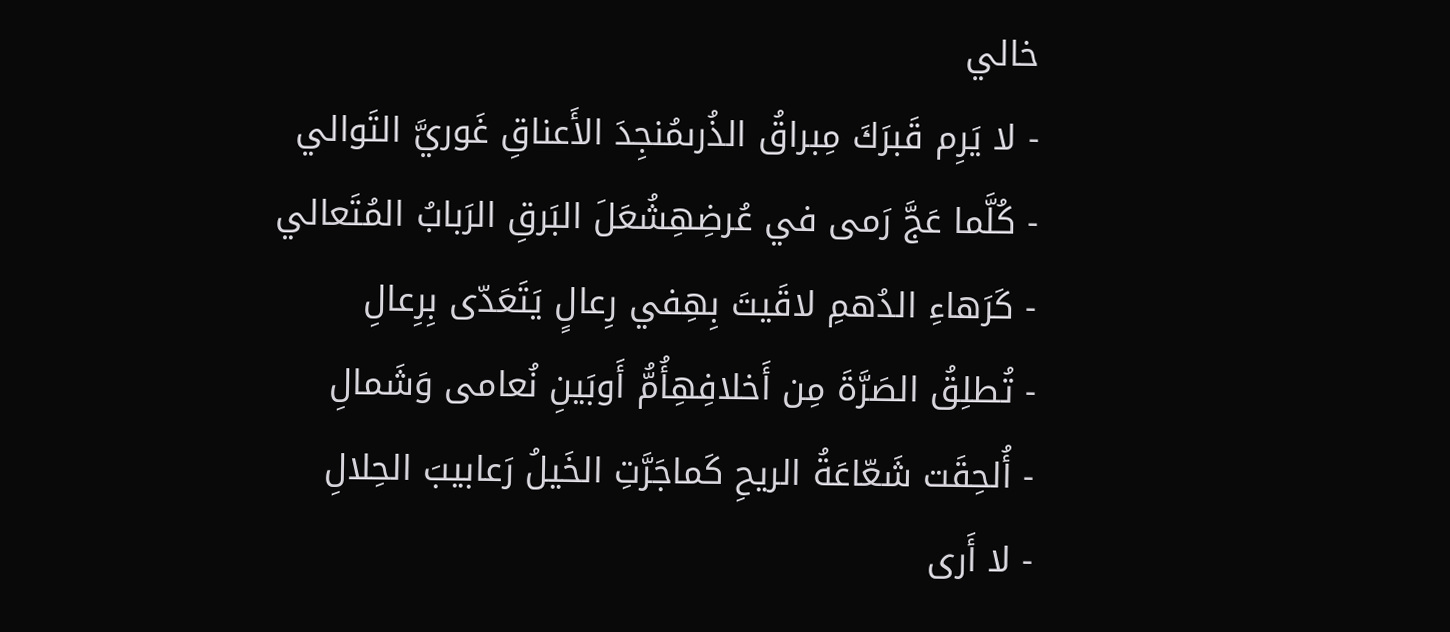خالي
- لا يَرِم قَبرَكَ مِبراقُ الذُرىمُنجِدَ الأَعناقِ غَوريَّ التَوالي
- كُلَّما عَجَّ رَمى في عُرضِهِشُعَلَ البَرقِ الرَبابُ المُتَعالي
- كَرَهاءِ الدُهمِ لاقَيتَ بِهِفي رِعالٍ يَتَعَدّى بِرِعالِ
- تُطلِقُ الصَرَّةَ مِن أَخلافِهِأُمُّ أَوبَينِ نُعامى وَشَمالِ
- أُلحِقَت شَعّاعَةُ الريحِ كَماجَرَّتِ الخَيلُ رَعابيبَ الحِلالِ
- لا أَرى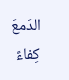الدَمعَ كِفاءً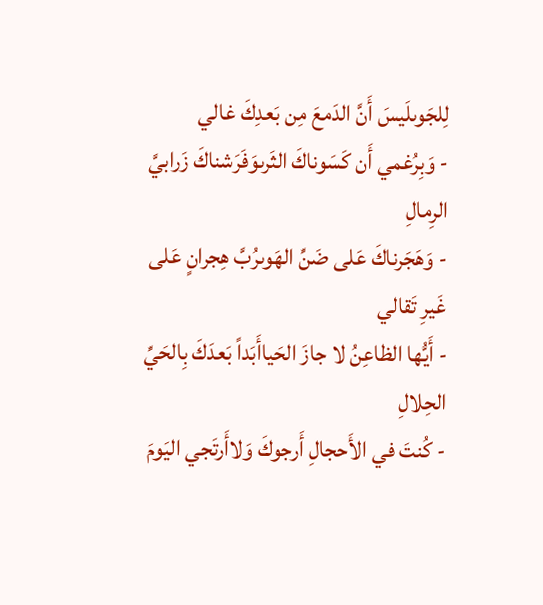لِلجَوىلَيسَ أَنَّ الدَمعَ مِن بَعدِكَ غالي
- وَبِرُغمي أَن كَسَوناكَ الثَرىوَفَرَشناكَ زَرابيَّ الرِمالِ
- وَهَجَرناكَ عَلى ضَنِّ الهَوىرُبَّ هِجرانٍ عَلى غَيرِ تَقالي
- أَيُّها الظاعِنُ لا جازَ الحَياأَبَداً بَعدَكَ بِالحَيِّ الحِلالِ
- كُنتَ في الأَحجالِ أَرجوكَ وَلاأَرتَجي اليَومَ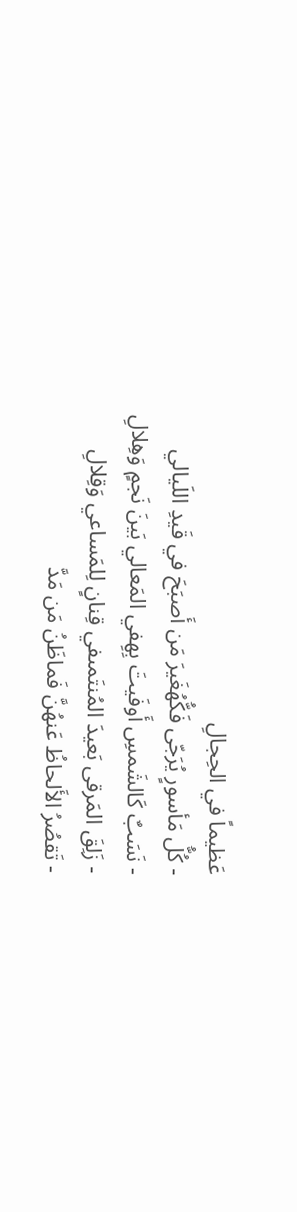عَظيماً في الحِجالِ
- كُلُّ مَأسورٍ يُرَجّى فَكُّهُغَيرَ مَن أَصبَحَ في قَيدِ اللَيالي
- نَسَبٌ كَالشَمسِ أَوفَيتَ بِهِفي المَعالي بَينَ نَجمٍ وَهِلالِ
- زَلِقَ المَرقى بَعيدَ المُنتَمىفي قِنانٍ لِلمَساعي وَقِلالِ
- تَقصُرُ الأَلحاظُ عَنهُنَّ فَماظَنُ مَن مَدَّ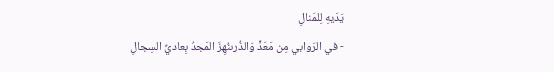يَدَيهِ لِلمَنالِ
- في الرَوابي مِن مَعَدٍّ وَالذُرىنُهِزَ المَجدُ بِعاديِّ السِجالِ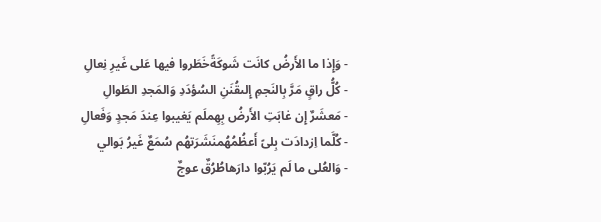- وَإِذا ما الأَرضُ كانَت شَوكَةًخَطَروا فيها عَلى غَيرِ نِعالِ
- كُلُّ راقٍ مَرَّ بِالنَجمِ إِلىقُنَنِ السُؤدَدِ وَالمَجدِ الطَوالِ
- مَعشَرٌ إِن غابَتِ الأَرضُ بِهِملَم يَغيبوا عِندَ مَجدٍ وَفَعالِ
- كُلَّما اِزدادَت بِلىً أَعظُمُهُمنَشَرَتهُم سُمَعٌ غَيرُ بَوالي
- وَالعُلى ما لَم يَرُبّوا دارَهاطُرُقٌ عوجٌ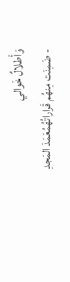وَأَطلالٌ خَوالي
- ضَمِنَت مِنهُم قَراراتُهُمُعَمَدَ المَجدِ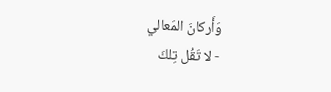وَأَركانَ المَعالي
- لا تَقُل تِلكَ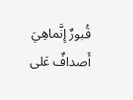قُبورٌ إِنَّماهِيَ أَصدافٌ عَلى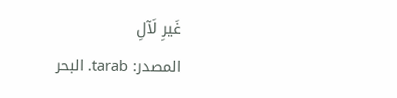غَيرِ لَآلِ
المصدر: tarab. البحر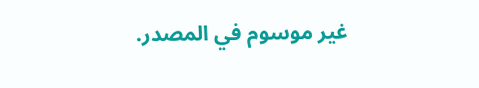غير موسوم في المصدر.